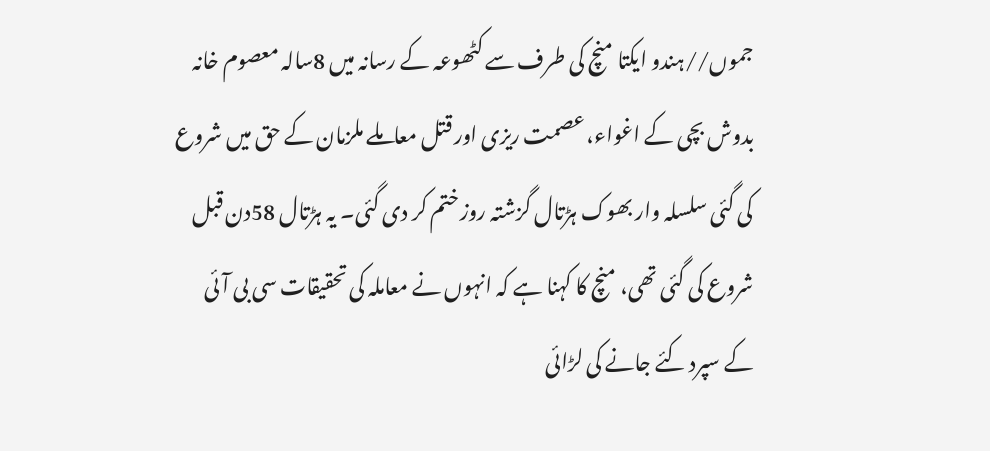جموں//ہندو ایکتا منچ کی طرف سے کٹھوعہ کے رسانہ میں 8سالہ معصوم خانہ بدوش بچی کے اغواء، عصمت ریزی اور قتل معاملے ملزمان کے حق میں شروع کی گئی سلسلہ وار بھوک ہڑتال گزشتہ روز ختم کر دی گئی۔ یہ ہڑتال 58دن قبل شروع کی گئی تھی، منچ کا کہنا ہے کہ انہوں نے معاملہ کی تحقیقات سی بی آئی کے سپرد کئے جانے کی لڑائی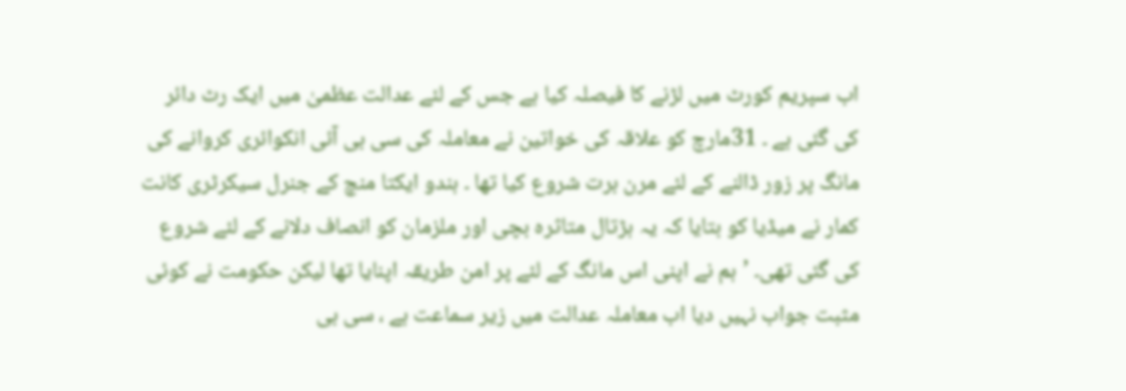اب سپریم کورٹ میں لڑنے کا فیصلہ کیا ہے جس کے لئے عدالت عظمیٰ میں ایک رٹ دائر کی گئی ہے ۔ 31مارچ کو علاقہ کی خواتین نے معاملہ کی سی بی آئی انکوائری کروانے کی مانگ پر زور ڈالنے کے لئے مرن برت شروع کیا تھا ۔ ہندو ایکتا منچ کے جنرل سیکرٹری کانت کمار نے میڈیا کو بتایا کہ یہ ہڑتال متاثرہ بچی اور ملزمان کو انصاف دلانے کے لئے شروع کی گئی تھی۔ ’ہم نے اپنی اس مانگ کے لئے پر امن طریقہ اپنایا تھا لیکن حکومت نے کوئی مثبت جواب نہیں دیا اب معاملہ عدالت میں زیر سماعت ہے ، سی بی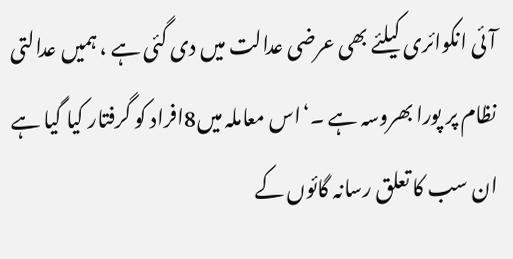آئی انکوائری کیلئے بھی عرضی عدالت میں دی گئی ہے ، ہمیں عدالتی نظام پر پورا بھروسہ ہے ۔‘اس معاملہ میں8افراد کو گرفتار کیا گیا ہے ان سب کا تعلق رسانہ گائوں کے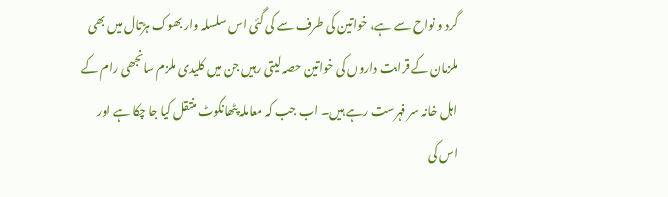گرد و نواح سے ہے، خواتین کی طرف سے کی گئی اس سلسلہ وار بھوک ہڑتال میں بھی ملزمان کے قرابت داروں کی خواتین حصہ لیتی رہیں جن میں کلیدی ملزم سانجھی رام کے اہل خانہ سر فہرست رہے ہیں۔ اب جب کہ معاملہ پٹھانکوٹ منتقل کیا جا چکا ہے اور اس کی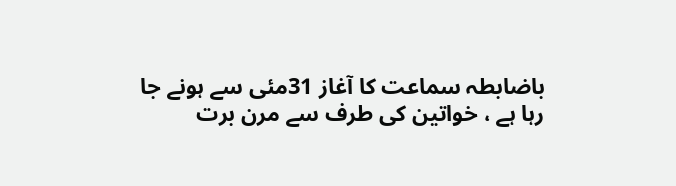باضابطہ سماعت کا آغاز 31مئی سے ہونے جا رہا ہے ، خواتین کی طرف سے مرن برت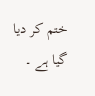ختم کر دیا گیا ہے ۔